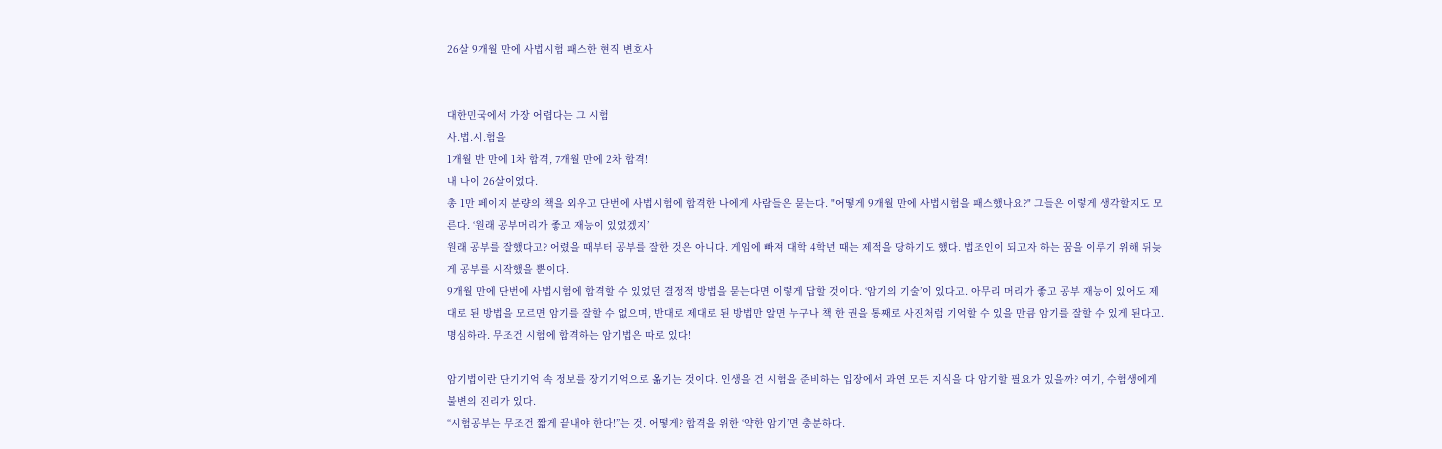26살 9개월 만에 사법시험 패스한 현직 변호사


대한민국에서 가장 어렵다는 그 시험
사.법.시.험을
1개월 반 만에 1차 합격, 7개월 만에 2차 합격!
내 나이 26살이었다.
총 1만 페이지 분량의 책을 외우고 단번에 사법시험에 합격한 나에게 사람들은 묻는다. "어떻게 9개월 만에 사법시험을 패스했나요?" 그들은 이렇게 생각할지도 모른다. ‘원래 공부머리가 좋고 재능이 있었겠지’
원래 공부를 잘했다고? 어렸을 때부터 공부를 잘한 것은 아니다. 게임에 빠져 대학 4학년 때는 제적을 당하기도 했다. 법조인이 되고자 하는 꿈을 이루기 위해 뒤늦게 공부를 시작했을 뿐이다.
9개월 만에 단번에 사법시험에 합격할 수 있었던 결정적 방법을 묻는다면 이렇게 답할 것이다. ‘암기의 기술’이 있다고. 아무리 머리가 좋고 공부 재능이 있어도 제대로 된 방법을 모르면 암기를 잘할 수 없으며, 반대로 제대로 된 방법만 알면 누구나 책 한 권을 통째로 사진처럼 기억할 수 있을 만큼 암기를 잘할 수 있게 된다고.
명심하라. 무조건 시험에 합격하는 암기법은 따로 있다!

암기법이란 단기기억 속 정보를 장기기억으로 옮기는 것이다. 인생을 건 시험을 준비하는 입장에서 과연 모든 지식을 다 암기할 필요가 있을까? 여기, 수험생에게 불변의 진리가 있다.
“시험공부는 무조건 짧게 끝내야 한다!”는 것. 어떻게? 합격을 위한 ‘약한 암기’면 충분하다.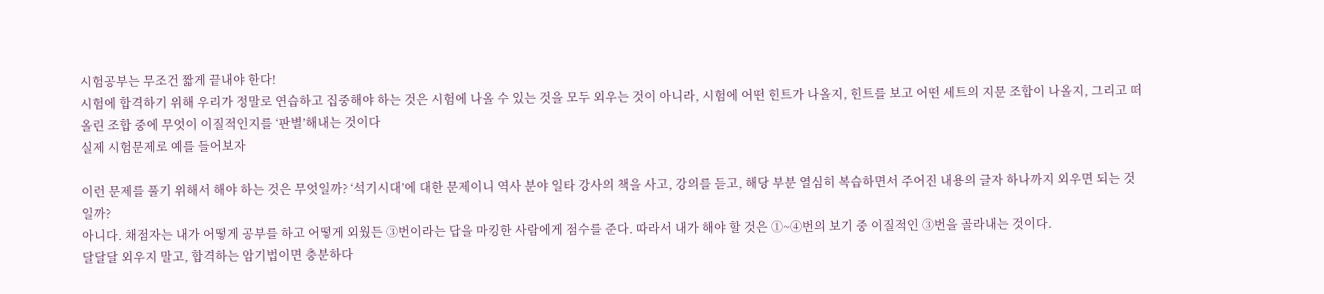시험공부는 무조건 짧게 끝내야 한다!
시험에 합격하기 위해 우리가 정말로 연습하고 집중해야 하는 것은 시험에 나올 수 있는 것을 모두 외우는 것이 아니라, 시험에 어떤 힌트가 나올지, 힌트를 보고 어떤 세트의 지문 조합이 나올지, 그리고 떠올린 조합 중에 무엇이 이질적인지를 ‘판별’해내는 것이다
실제 시험문제로 예를 들어보자

이런 문제를 풀기 위해서 해야 하는 것은 무엇일까? ‘석기시대’에 대한 문제이니 역사 분야 일타 강사의 책을 사고, 강의를 듣고, 해당 부분 열심히 복습하면서 주어진 내용의 글자 하나까지 외우면 되는 것일까?
아니다. 채점자는 내가 어떻게 공부를 하고 어떻게 외웠든 ③번이라는 답을 마킹한 사람에게 점수를 준다. 따라서 내가 해야 할 것은 ①~④번의 보기 중 이질적인 ③번을 골라내는 것이다.
달달달 외우지 말고, 합격하는 암기법이면 충분하다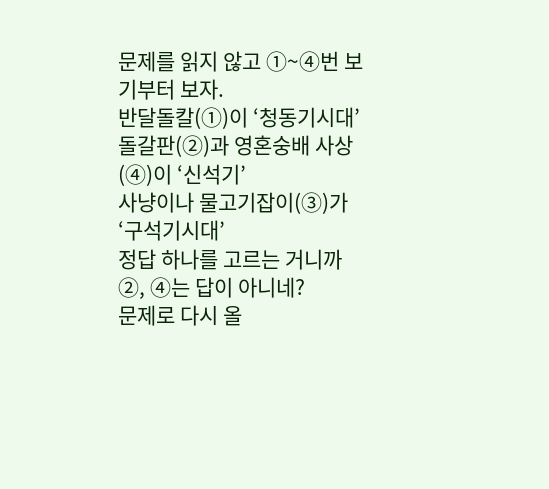문제를 읽지 않고 ①~④번 보기부터 보자.
반달돌칼(①)이 ‘청동기시대’
돌갈판(②)과 영혼숭배 사상(④)이 ‘신석기’
사냥이나 물고기잡이(③)가 ‘구석기시대’
정답 하나를 고르는 거니까 ②, ④는 답이 아니네?
문제로 다시 올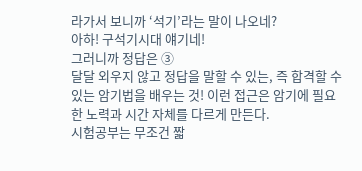라가서 보니까 ‘석기’라는 말이 나오네?
아하! 구석기시대 얘기네!
그러니까 정답은 ③
달달 외우지 않고 정답을 말할 수 있는, 즉 합격할 수 있는 암기법을 배우는 것! 이런 접근은 암기에 필요한 노력과 시간 자체를 다르게 만든다.
시험공부는 무조건 짧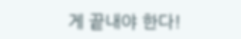게 끝내야 한다!